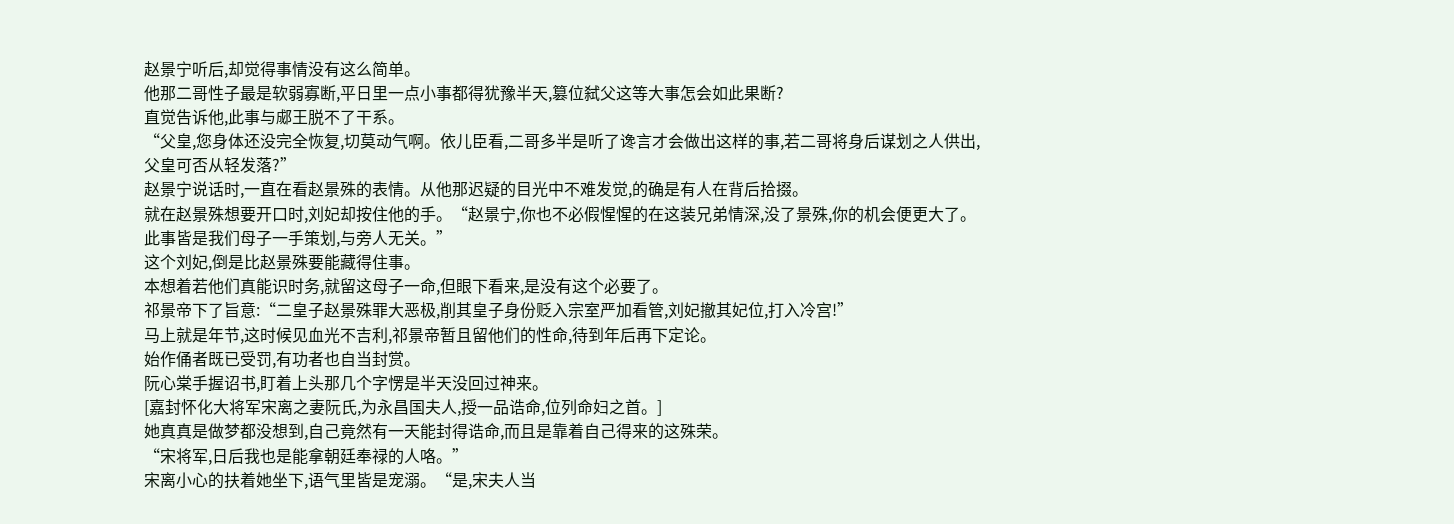赵景宁听后,却觉得事情没有这么简单。
他那二哥性子最是软弱寡断,平日里一点小事都得犹豫半天,篡位弑父这等大事怎会如此果断?
直觉告诉他,此事与郕王脱不了干系。
“父皇,您身体还没完全恢复,切莫动气啊。依儿臣看,二哥多半是听了谗言才会做出这样的事,若二哥将身后谋划之人供出,父皇可否从轻发落?”
赵景宁说话时,一直在看赵景殊的表情。从他那迟疑的目光中不难发觉,的确是有人在背后拾掇。
就在赵景殊想要开口时,刘妃却按住他的手。“赵景宁,你也不必假惺惺的在这装兄弟情深,没了景殊,你的机会便更大了。此事皆是我们母子一手策划,与旁人无关。”
这个刘妃,倒是比赵景殊要能藏得住事。
本想着若他们真能识时务,就留这母子一命,但眼下看来,是没有这个必要了。
祁景帝下了旨意:“二皇子赵景殊罪大恶极,削其皇子身份贬入宗室严加看管,刘妃撤其妃位,打入冷宫!”
马上就是年节,这时候见血光不吉利,祁景帝暂且留他们的性命,待到年后再下定论。
始作俑者既已受罚,有功者也自当封赏。
阮心棠手握诏书,盯着上头那几个字愣是半天没回过神来。
[嘉封怀化大将军宋离之妻阮氏,为永昌国夫人,授一品诰命,位列命妇之首。]
她真真是做梦都没想到,自己竟然有一天能封得诰命,而且是靠着自己得来的这殊荣。
“宋将军,日后我也是能拿朝廷奉禄的人咯。”
宋离小心的扶着她坐下,语气里皆是宠溺。“是,宋夫人当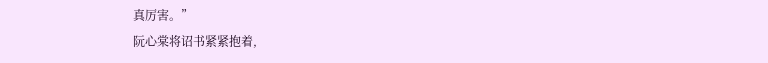真厉害。”
阮心棠将诏书紧紧抱着,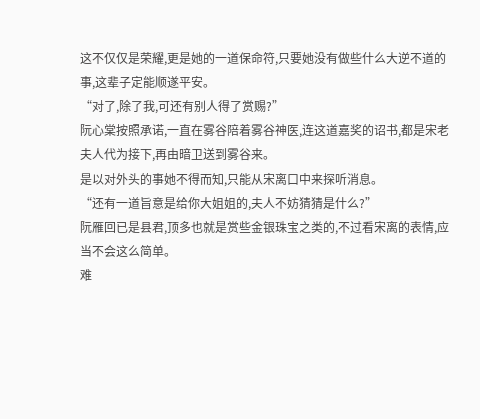这不仅仅是荣耀,更是她的一道保命符,只要她没有做些什么大逆不道的事,这辈子定能顺遂平安。
“对了,除了我,可还有别人得了赏赐?”
阮心棠按照承诺,一直在雾谷陪着雾谷神医,连这道嘉奖的诏书,都是宋老夫人代为接下,再由暗卫送到雾谷来。
是以对外头的事她不得而知,只能从宋离口中来探听消息。
“还有一道旨意是给你大姐姐的,夫人不妨猜猜是什么?”
阮雁回已是县君,顶多也就是赏些金银珠宝之类的,不过看宋离的表情,应当不会这么简单。
难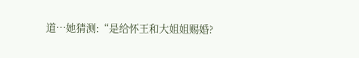道…她猜测:“是给怀王和大姐姐赐婚?